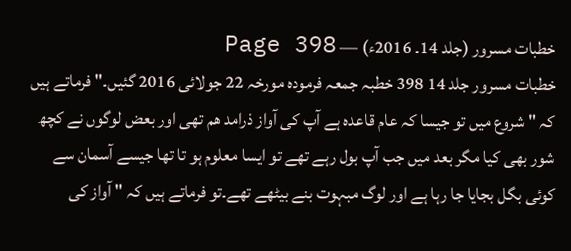خطبات مسرور (جلد 14۔ 2016ء) — Page 398
خطبات مسرور جلد 14 398 خطبہ جمعہ فرمودہ مورخہ 22 جولائی 2016 گئیں۔" فرماتے ہیں کہ " شروع میں تو جیسا کہ عام قاعدہ ہے آپ کی آواز ذرامد ھم تھی اور بعض لوگوں نے کچھ شور بھی کیا مگر بعد میں جب آپ بول رہے تھے تو ایسا معلوم ہو تا تھا جیسے آسمان سے کوئی بگل بجایا جا رہا ہے اور لوگ مبہوت بنے بیٹھے تھے۔تو فرماتے ہیں کہ " آواز کی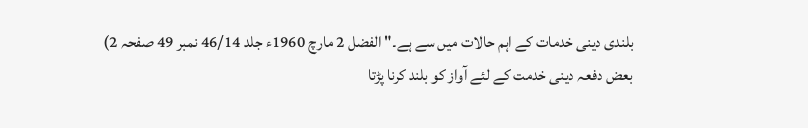بلندی دینی خدمات کے اہم حالات میں سے ہے۔" الفضل 2 مارچ 1960ء جلد 46/14 نمبر 49 صفحہ 2) بعض دفعہ دینی خدمت کے لئے آواز کو بلند کرنا پڑتا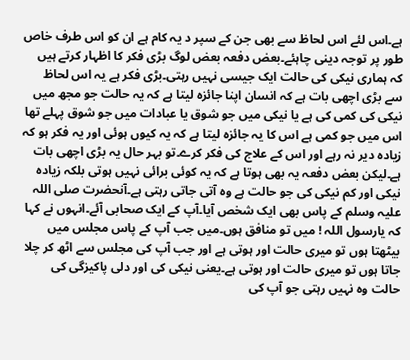ہے۔اس لئے اس لحاظ سے بھی جن کے سپر د یہ کام ہے ان کو اس طرف خاص طور پر توجہ دینی چاہئے۔بعض دفعہ بعض لوگ بڑی فکر کا اظہار کرتے ہیں کہ ہماری نیکی کی حالت ایک جیسی نہیں رہتی۔بڑی فکر ہے یہ اس لحاظ سے بڑی اچھی بات ہے کہ انسان اپنا جائزہ لیتا ہے کہ یہ حالت جو مجھ میں نیکی کی کمی کی ہے یا نیکی میں جو شوق یا عبادات میں جو شوق پہلے تھا اس میں جو کمی ہے اس کا یہ جائزہ لیتا ہے کہ یہ کیوں ہوئی اور یہ فکر ہو کہ زیادہ دیر نہ رہے اور اس کے علاج کی فکر کرے۔تو بہر حال یہ بڑی اچھی بات ہے۔لیکن بعض دفعہ یہ بھی ہوتا ہے کہ یہ کوئی برائی نہیں ہوتی بلکہ زیادہ نیکی اور کم نیکی کی جو حالت ہے وہ آتی جاتی رہتی ہے۔آنحضرت صلی اللہ علیہ وسلم کے پاس بھی ایک شخص آیا۔آپ کے ایک صحابی آئے۔انہوں نے کہا کہ یارسول اللہ ! میں تو منافق ہوں۔میں جب آپ کے پاس مجلس میں بیٹھتا ہوں تو میری حالت اور ہوتی ہے اور جب آپ کی مجلس سے اٹھ کر چلا جاتا ہوں تو میری حالت اور ہوتی ہے۔یعنی نیکی کی اور دلی پاکیزگی کی حالت وہ نہیں رہتی جو آپ کی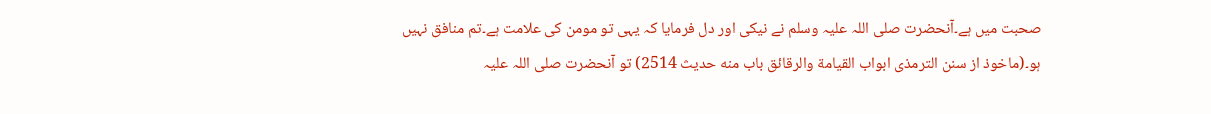صحبت میں ہے۔آنحضرت صلی اللہ علیہ وسلم نے نیکی اور دل فرمایا کہ یہی تو مومن کی علامت ہے۔تم منافق نہیں ہو۔(ماخوذ از سنن الترمذی ابواب القيامة والرقائق باب منه حديث 2514) تو آنحضرت صلی اللہ علیہ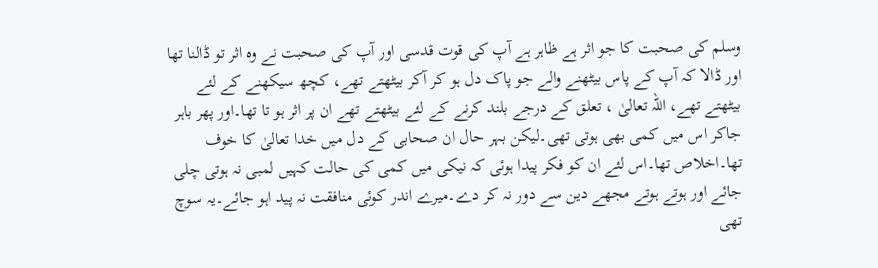وسلم کی صحبت کا جو اثر ہے ظاہر ہے آپ کی قوت قدسی اور آپ کی صحبت نے وہ اثر تو ڈالنا تھا اور ڈالا کہ آپ کے پاس بیٹھنے والے جو پاک دل ہو کر آکر بیٹھتے تھے، کچھ سیکھنے کے لئے بیٹھتے تھے، اللہ تعالیٰ ، تعلق کے درجے بلند کرنے کے لئے بیٹھتے تھے ان پر اثر ہو تا تھا۔اور پھر باہر جاکر اس میں کمی بھی ہوتی تھی۔لیکن بہر حال ان صحابی کے دل میں خدا تعالیٰ کا خوف تھا۔اخلاص تھا۔اس لئے ان کو فکر پیدا ہوئی کہ نیکی میں کمی کی حالت کہیں لمبی نہ ہوتی چلی جائے اور ہوتے ہوتے مجھے دین سے دور نہ کر دے۔میرے اندر کوئی منافقت نہ پید اہو جائے۔یہ سوچ تھی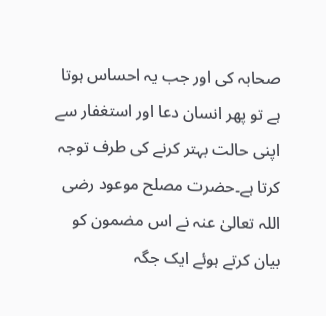صحابہ کی اور جب یہ احساس ہوتا ہے تو پھر انسان دعا اور استغفار سے اپنی حالت بہتر کرنے کی طرف توجہ کرتا ہے۔حضرت مصلح موعود رضی اللہ تعالیٰ عنہ نے اس مضمون کو بیان کرتے ہوئے ایک جگہ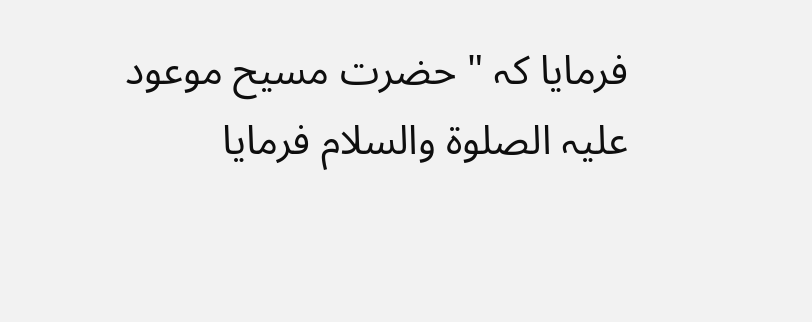فرمایا کہ " حضرت مسیح موعود علیہ الصلوۃ والسلام فرمایا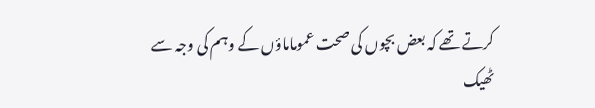کرتے تھے کہ بعض بچوں کی صحت عموماماؤں کے وہم کی وجہ سے ٹھیک